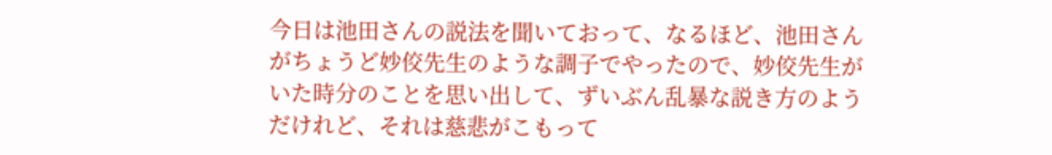今日は池田さんの説法を聞いておって、なるほど、池田さんがちょうど妙佼先生のような調子でやったので、妙佼先生がいた時分のことを思い出して、ずいぶん乱暴な説き方のようだけれど、それは慈悲がこもって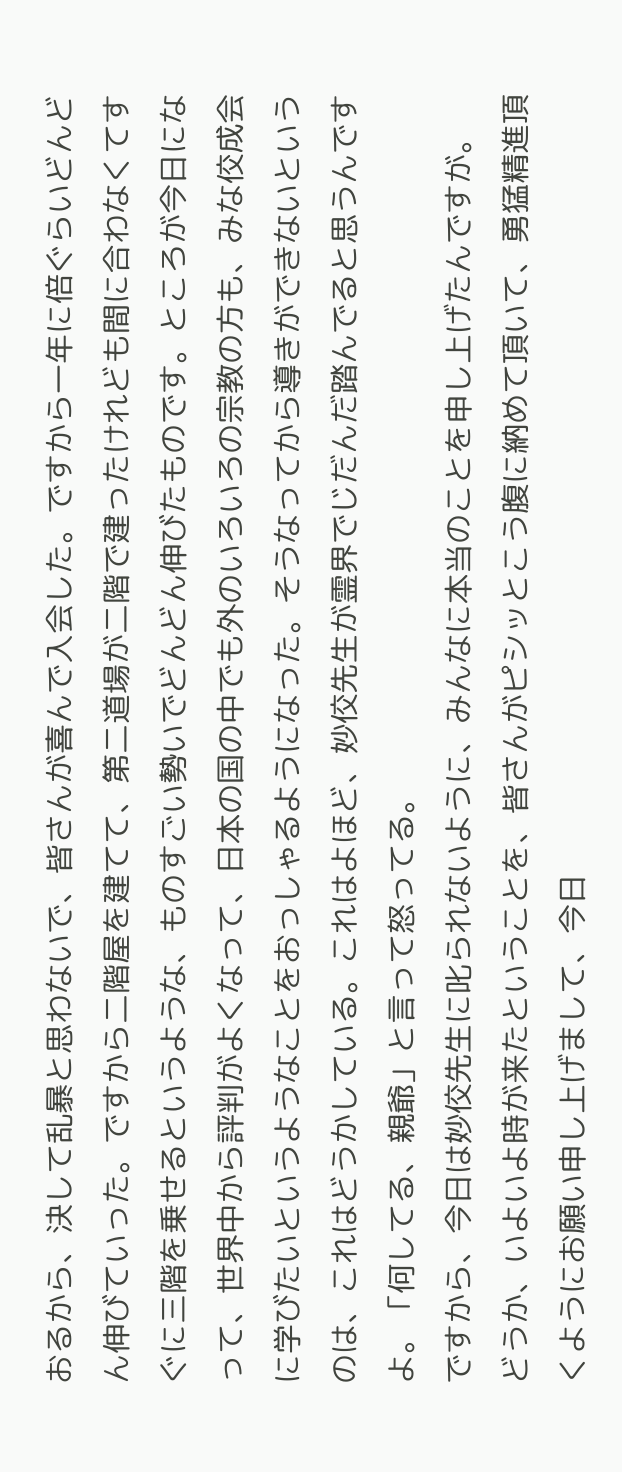おるから、決して乱暴と思わないで、皆さんが喜んで入会した。ですから一年に倍ぐらいどんどん伸びていった。ですから二階屋を建てて、第二道場が二階で建ったけれども間に合わなくてすぐに三階を乗せるというような、ものすごい勢いでどんどん伸びたものです。ところが今日になって、世界中から評判がよくなって、日本の国の中でも外のいろいろの宗教の方も、みな佼成会に学びたいというようなことをおっしゃるようになった。そうなってから導きができないというのは、これはどうかしている。これはよほど、妙佼先生が霊界でじだんだ踏んでると思うんですよ。「何してる、親爺」と言って怒ってる。
ですから、今日は妙佼先生に叱られないように、みんなに本当のことを申し上げたんですが。
どうか、いよいよ時が来たということを、皆さんがピシッとこう腹に納めて頂いて、勇猛精進頂くようにお願い申し上げまして、今日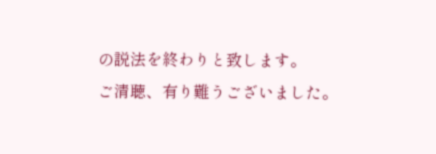の説法を終わりと致します。
ご清聴、有り難うございました。